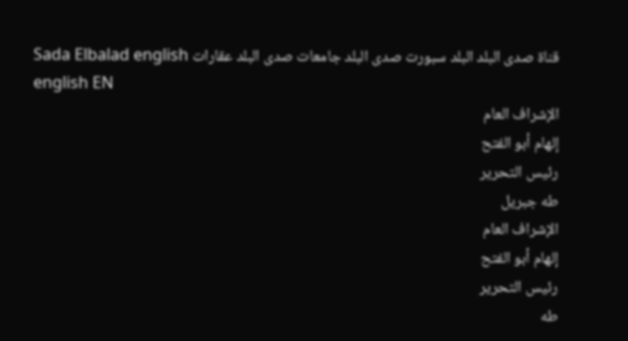قناة صدى البلد البلد سبورت صدى البلد جامعات صدى البلد عقارات Sada Elbalad english
english EN
الإشراف العام
إلهام أبو الفتح
رئيس التحرير
طه جبريل
الإشراف العام
إلهام أبو الفتح
رئيس التحرير
طه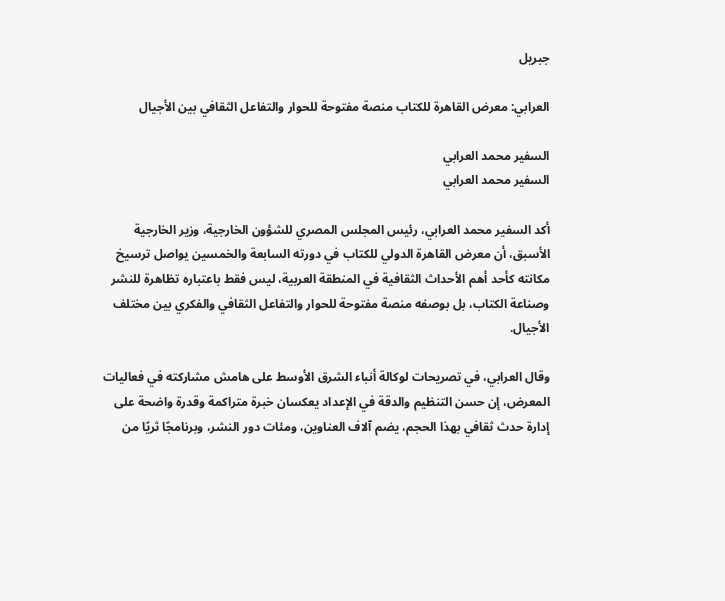جبريل

العرابي: معرض القاهرة للكتاب منصة مفتوحة للحوار والتفاعل الثقافي بين الأجيال

السفير محمد العرابي
السفير محمد العرابي

أكد السفير محمد العرابي، رئيس المجلس المصري للشؤون الخارجية، وزير الخارجية الأسبق، أن معرض القاهرة الدولي للكتاب في دورته السابعة والخمسين يواصل ترسيخ مكانته كأحد أهم الأحداث الثقافية في المنطقة العربية، ليس فقط باعتباره تظاهرة للنشر وصناعة الكتاب، بل بوصفه منصة مفتوحة للحوار والتفاعل الثقافي والفكري بين مختلف الأجيال.

وقال العرابي، في تصريحات لوكالة أنباء الشرق الأوسط على هامش مشاركته في فعاليات المعرض، إن حسن التنظيم والدقة في الإعداد يعكسان خبرة متراكمة وقدرة واضحة على إدارة حدث ثقافي بهذا الحجم، يضم آلاف العناوين، ومئات دور النشر، وبرنامجًا ثريًا من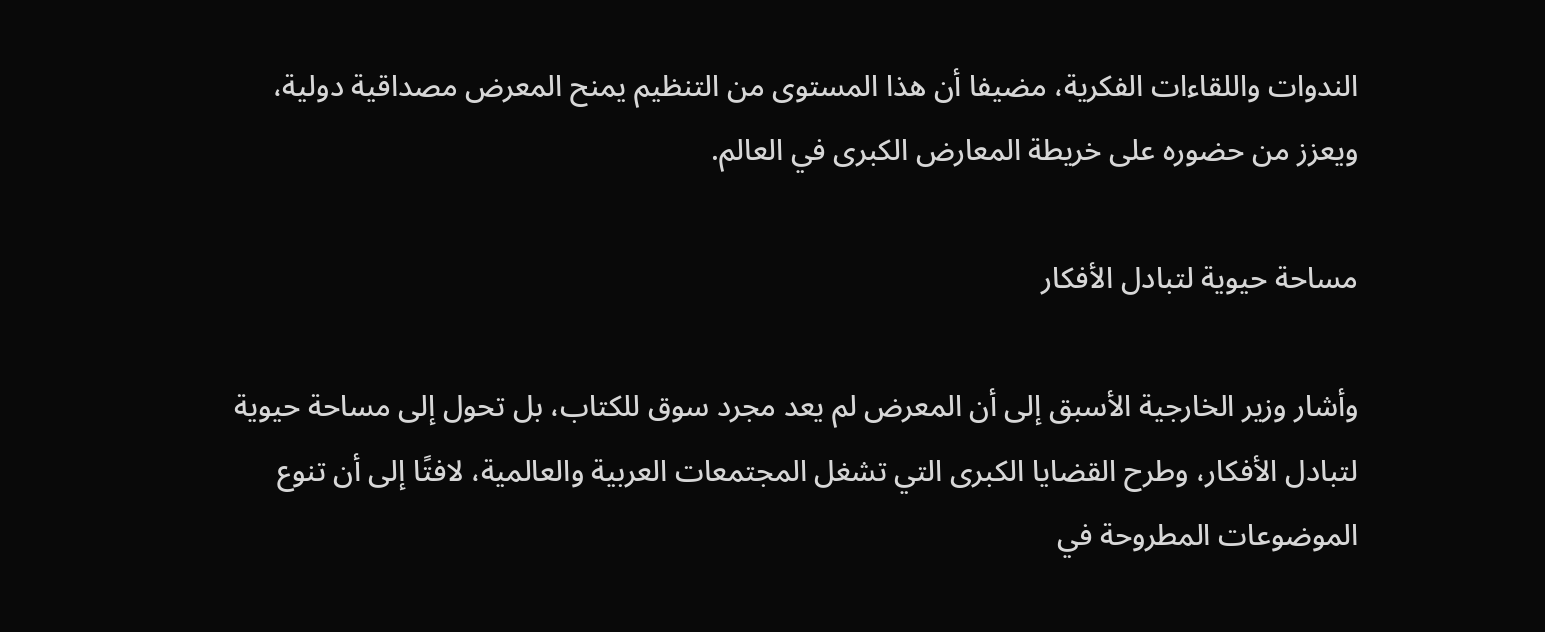الندوات واللقاءات الفكرية، مضيفا أن هذا المستوى من التنظيم يمنح المعرض مصداقية دولية، ويعزز من حضوره على خريطة المعارض الكبرى في العالم.

مساحة حيوية لتبادل الأفكار

وأشار وزير الخارجية الأسبق إلى أن المعرض لم يعد مجرد سوق للكتاب، بل تحول إلى مساحة حيوية لتبادل الأفكار، وطرح القضايا الكبرى التي تشغل المجتمعات العربية والعالمية، لافتًا إلى أن تنوع الموضوعات المطروحة في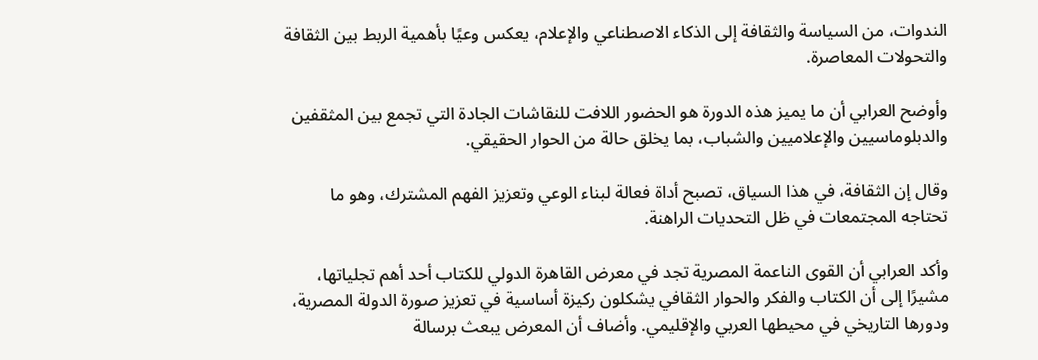الندوات، من السياسة والثقافة إلى الذكاء الاصطناعي والإعلام، يعكس وعيًا بأهمية الربط بين الثقافة والتحولات المعاصرة.

وأوضح العرابي أن ما يميز هذه الدورة هو الحضور اللافت للنقاشات الجادة التي تجمع بين المثقفين والدبلوماسيين والإعلاميين والشباب، بما يخلق حالة من الحوار الحقيقي.

وقال إن الثقافة، في هذا السياق، تصبح أداة فعالة لبناء الوعي وتعزيز الفهم المشترك، وهو ما تحتاجه المجتمعات في ظل التحديات الراهنة.

وأكد العرابي أن القوى الناعمة المصرية تجد في معرض القاهرة الدولي للكتاب أحد أهم تجلياتها، مشيرًا إلى أن الكتاب والفكر والحوار الثقافي يشكلون ركيزة أساسية في تعزيز صورة الدولة المصرية، ودورها التاريخي في محيطها العربي والإقليمي. وأضاف أن المعرض يبعث برسالة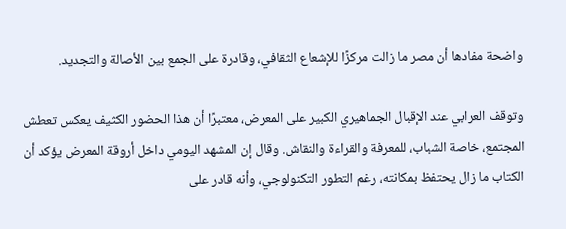واضحة مفادها أن مصر ما زالت مركزًا للإشعاع الثقافي، وقادرة على الجمع بين الأصالة والتجديد.

وتوقف العرابي عند الإقبال الجماهيري الكبير على المعرض، معتبرًا أن هذا الحضور الكثيف يعكس تعطش المجتمع، خاصة الشباب، للمعرفة والقراءة والنقاش. وقال إن المشهد اليومي داخل أروقة المعرض يؤكد أن الكتاب ما زال يحتفظ بمكانته، رغم التطور التكنولوجي، وأنه قادر على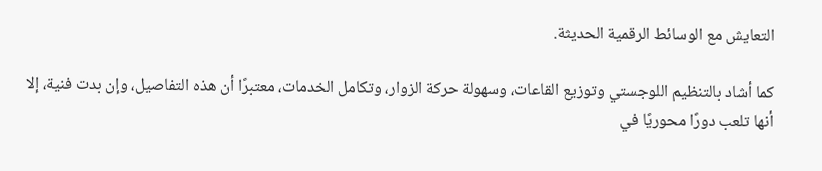التعايش مع الوسائط الرقمية الحديثة.

كما أشاد بالتنظيم اللوجستي وتوزيع القاعات، وسهولة حركة الزوار، وتكامل الخدمات، معتبرًا أن هذه التفاصيل، وإن بدت فنية، إلا أنها تلعب دورًا محوريًا في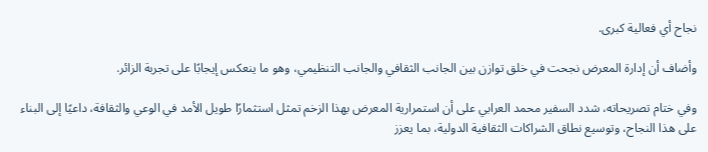نجاح أي فعالية كبرى.

وأضاف أن إدارة المعرض نجحت في خلق توازن بين الجانب الثقافي والجانب التنظيمي، وهو ما ينعكس إيجابًا على تجربة الزائر.

وفي ختام تصريحاته، شدد السفير محمد العرابي على أن استمرارية المعرض بهذا الزخم تمثل استثمارًا طويل الأمد في الوعي والثقافة، داعيًا إلى البناء على هذا النجاح، وتوسيع نطاق الشراكات الثقافية الدولية، بما يعزز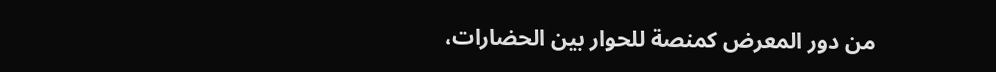من دور المعرض كمنصة للحوار بين الحضارات،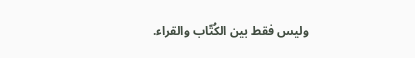وليس فقط بين الكُتّاب والقراء.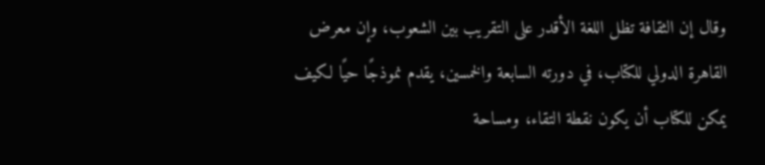وقال إن الثقافة تظل اللغة الأقدر على التقريب بين الشعوب، وإن معرض القاهرة الدولي للكتاب، في دورته السابعة والخمسين، يقدم نموذجًا حيًا لكيف يمكن للكتاب أن يكون نقطة التقاء، ومساحة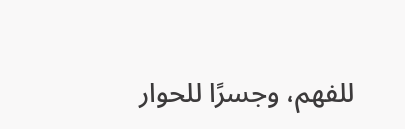للفهم، وجسرًا للحوار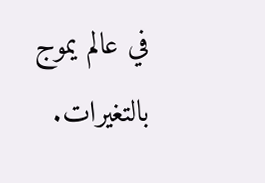في عالم يموج بالتغيرات.